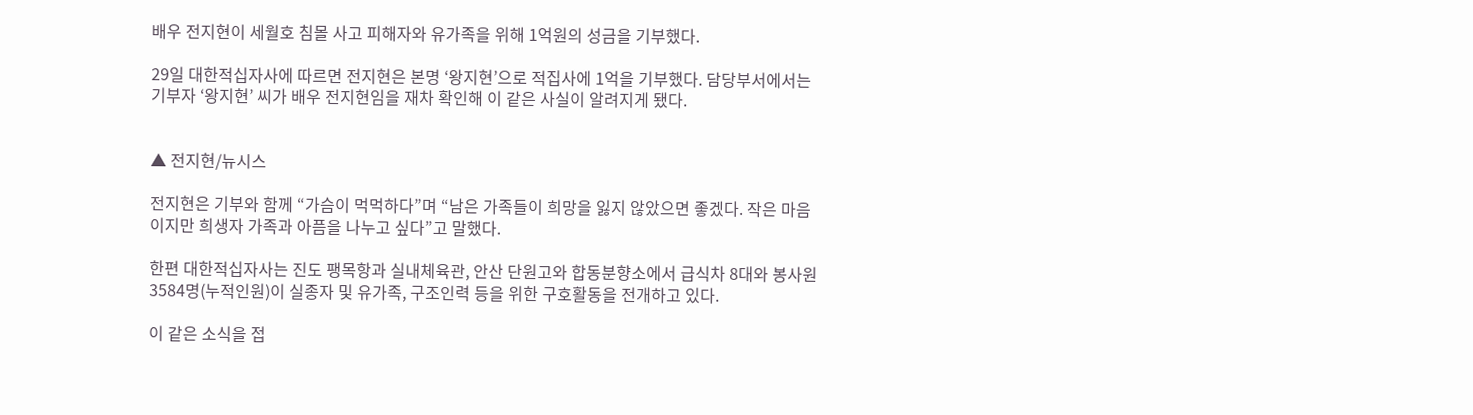배우 전지현이 세월호 침몰 사고 피해자와 유가족을 위해 1억원의 성금을 기부했다.

29일 대한적십자사에 따르면 전지현은 본명 ‘왕지현’으로 적집사에 1억을 기부했다. 담당부서에서는 기부자 ‘왕지현’ 씨가 배우 전지현임을 재차 확인해 이 같은 사실이 알려지게 됐다.


▲ 전지현/뉴시스

전지현은 기부와 함께 “가슴이 먹먹하다”며 “남은 가족들이 희망을 잃지 않았으면 좋겠다. 작은 마음이지만 희생자 가족과 아픔을 나누고 싶다”고 말했다.

한편 대한적십자사는 진도 팽목항과 실내체육관, 안산 단원고와 합동분향소에서 급식차 8대와 봉사원 3584명(누적인원)이 실종자 및 유가족, 구조인력 등을 위한 구호활동을 전개하고 있다.

이 같은 소식을 접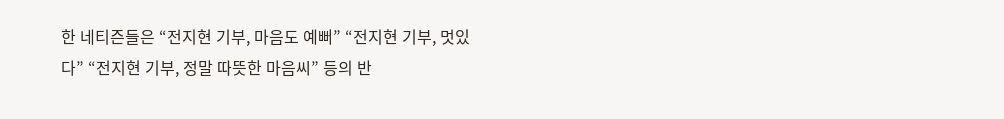한 네티즌들은 “전지현 기부, 마음도 예뻐” “전지현 기부, 멋있다” “전지현 기부, 정말 따뜻한 마음씨” 등의 반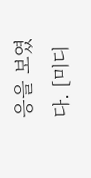응을 보였다. [미디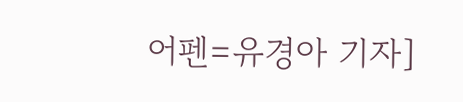어펜=유경아 기자]